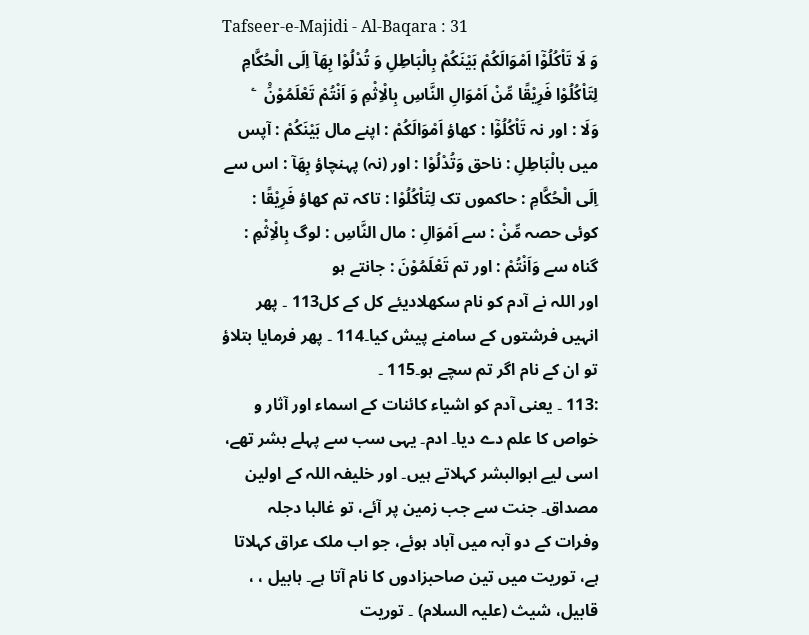Tafseer-e-Majidi - Al-Baqara : 31
وَ لَا تَاْكُلُوْۤا اَمْوَالَكُمْ بَیْنَكُمْ بِالْبَاطِلِ وَ تُدْلُوْا بِهَاۤ اِلَى الْحُكَّامِ لِتَاْكُلُوْا فَرِیْقًا مِّنْ اَمْوَالِ النَّاسِ بِالْاِثْمِ وَ اَنْتُمْ تَعْلَمُوْنَ۠   ۧ
وَلَا : اور نہ تَاْكُلُوْٓا : کھاؤ اَمْوَالَكُمْ : اپنے مال بَيْنَكُمْ : آپس میں بالْبَاطِلِ : ناحق وَتُدْلُوْا : اور (نہ) پہنچاؤ بِهَآ : اس سے اِلَى الْحُكَّامِ : حاکموں تک لِتَاْكُلُوْا : تاکہ تم کھاؤ فَرِيْقًا : کوئی حصہ مِّنْ : سے اَمْوَالِ : مال النَّاسِ : لوگ بِالْاِثْمِ : گناہ سے وَاَنْتُمْ : اور تم تَعْلَمُوْنَ : جانتے ہو
اور اللہ نے آدم کو نام سکھلادیئے کل کے کل113 ۔ پھر انہیں فرشتوں کے سامنے پیش کیا۔114 ۔ پھر فرمایا بتلاؤ تو ان کے نام اگر تم سچے ہو۔115 ۔
:113 ۔ یعنی آدم کو اشیاء کائنات کے اسماء اور آثار و خواص کا علم دے دیا۔ ادم۔ یہی سب سے پہلے بشر تھے، اسی لیے ابوالبشر کہلاتے ہیں۔ اور خلیفہ اللہ کے اولین مصداق۔ جنت سے جب زمین پر آئے، تو غالبا دجلہ وفرات کے دو آبہ میں آباد ہوئے، جو اب ملک عراق کہلاتا ہے، توریت میں تین صاحبزادوں کا نام آتا ہے۔ ہابیل ، ، قابیل، شیث (علیہ السلام) ۔ توریت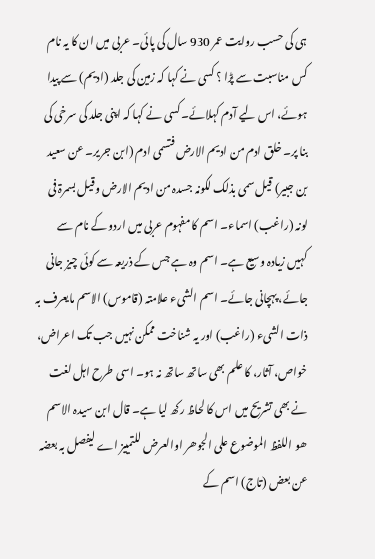ہی کی حسب روایت عمر 930 سال کی پائی۔ عربی میں ان کا یہ نام کس مناسبت سے پڑا ؟ کسی نے کہا کہ زمین کی جلد (ادیم) سے پیدا ہوئے، اس لیے آدم کہلائے۔ کسی نے کہا کہ اپنی جلد کی سرخی کی بنا پر۔ خلق ادم من ادیم الارض فتسمی ادم (ابن جریر۔ عن سعید بن جبیر) قیل سمی بذلک لکونہ جسدہ من ادیم الارض وقیل بسمرۃ فی لونہ (راغب) اسماء۔ اسم کا مفہوم عربی میں اردو کے نام سے کہیں زیادہ وسیع ہے۔ اسم وہ ہے جس کے ذریعہ سے کوئی چیز جانی جائے، پہچانی جائے۔ اسم الشیء علامتہ (قاموس) الاسم مایعرف بہ ذات الشیء (راغب) اور یہ شناخت ممکن نہیں جب تک اعراض، خواص، آثار، کا علم بھی ساتھ ساتھ نہ ہو۔ اسی طرح اہل لغت نے بھی تشریح میں اس کا لحاظ رکھ لیا ہے۔ قال ابن سیدہ الاسم ھو اللفظ الموضوع علی الجوھر اوالعرض للتمییز اے لیفصل بہ بعضہ عن بعض (تاج) اسم کے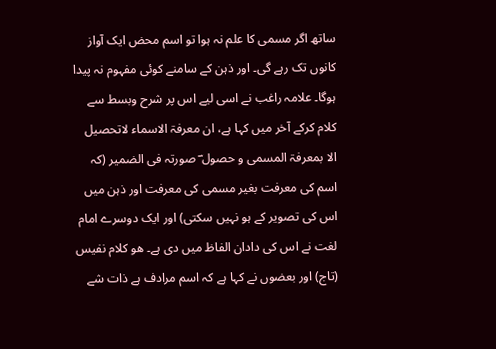ساتھ اگر مسمی کا علم نہ ہوا تو اسم محض ایک آواز کانوں تک رہے گی۔ اور ذہن کے سامنے کوئی مفہوم نہ پیدا ہوگا۔ علامہ راغب نے اسی لیے اس پر شرح وبسط سے کلام کرکے آخر میں کہا ہے، ان معرفۃ الاسماء لاتحصیل الا بمعرفۃ المسمی و حصول ؔ صورتہ فی الضمیر (کہ اسم کی معرفت بغیر مسمی کی معرفت اور ذہن میں اس کی تصویر کے ہو نہیں سکتی) اور ایک دوسرے امام لغت نے اس کی دادان الفاظ میں دی ہے۔ ھو کلام نفیس (تاج) اور بعضوں نے کہا ہے کہ اسم مرادف ہے ذات شے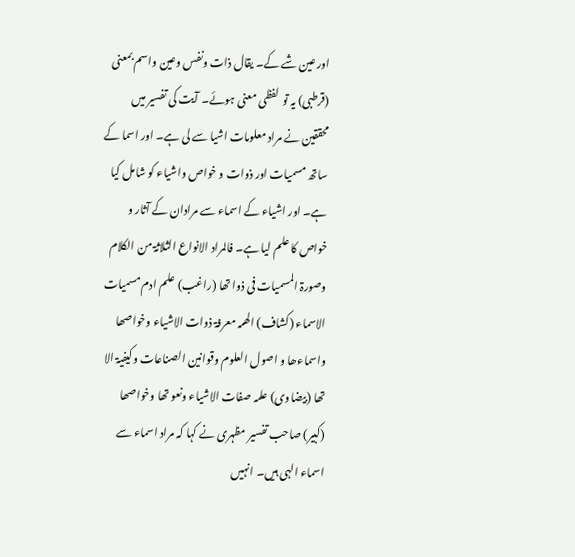اور عین شے کے۔ یقال ذات ونفس وعین واسم بمعنی (قرطبی) یہ تو لفظی معنی ہوئے۔ آیت کی تفسیر میں محققین نے مراد معلومات اشیا سے لی ہے۔ اور اسما کے ساتھ مسمیات اور ذوات و خواص واشیاء کو شامل کیا ہے۔ اور اشیاء کے اسماء سے مرادان کے آثار و خواص کا علم لیا ہے۔ فالمراد الانواع الثلاثۃ من الکلام وصورۃ المسمیات فی ذوا تھا (راغب) علم ادم مسمیات الاسماء (کشاف) الھمہ معرفۃ ذوات الاشیاء وخواصھا واسماءھا و اصول العلوم وقوانین الصناعات وکیفیۃ الا تھا (بیضاوی) علمہ صفات الاشیاء ونعو تھا وخواصھا (کبیر) صاحب تفسیر مظہری نے کہا کہ مراد اسماء سے اسماء الہی ہیں۔ انہیں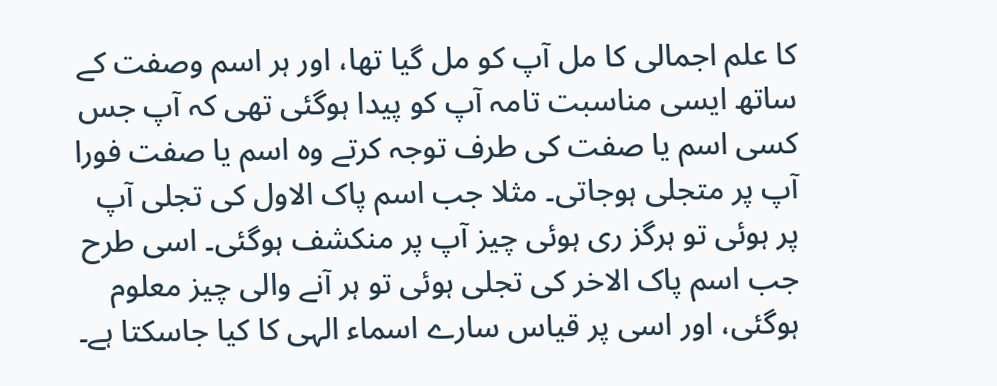کا علم اجمالی کا مل آپ کو مل گیا تھا، اور ہر اسم وصفت کے ساتھ ایسی مناسبت تامہ آپ کو پیدا ہوگئی تھی کہ آپ جس کسی اسم یا صفت کی طرف توجہ کرتے وہ اسم یا صفت فورا آپ پر متجلی ہوجاتی۔ مثلا جب اسم پاک الاول کی تجلی آپ پر ہوئی تو ہرگز ری ہوئی چیز آپ پر منکشف ہوگئی۔ اسی طرح جب اسم پاک الاخر کی تجلی ہوئی تو ہر آنے والی چیز معلوم ہوگئی، اور اسی پر قیاس سارے اسماء الہی کا کیا جاسکتا ہے۔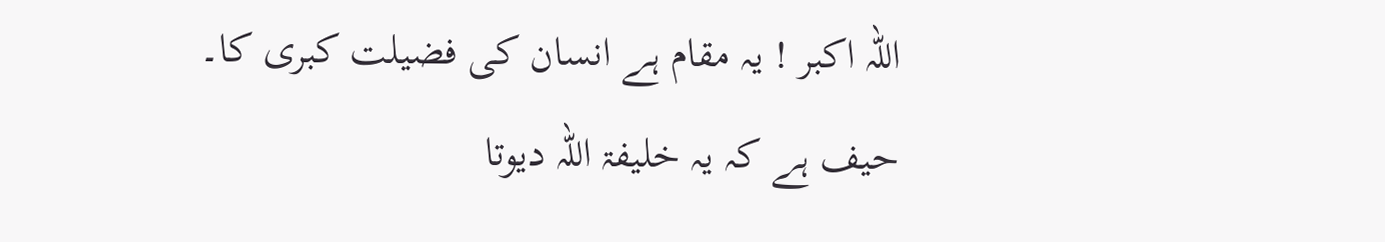اللہ اکبر ! یہ مقام ہے انسان کی فضیلت کبری کا۔ حیف ہے کہ یہ خلیفۃ اللہ دیوتا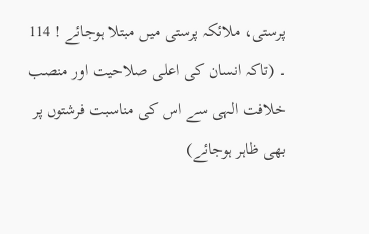پرستی، ملائکہ پرستی میں مبتلا ہوجائے ! 114 ۔ (تاکہ انسان کی اعلی صلاحیت اور منصب خلافت الہی سے اس کی مناسبت فرشتوں پر بھی ظاہر ہوجائے)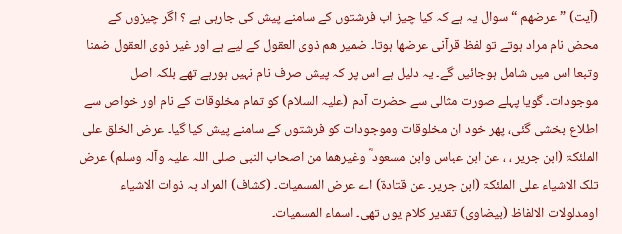(آیت) ” عرضھم “ سوال یہ ہے کہ کیا چیز اب فرشتوں کے سامنے پیش کی جارہی ہے ؟ اگر چیزوں کے محض نام مراد ہوتے تو لفظ قرآنی عرضھا ہوتا۔ ضمیر ھم ذوی العقول کے لیے ہے اور غیر ذوی العقول ضمنا وتبعا اس میں شامل ہوجائیں گے۔ یہ دلیل ہے اس پر کہ پیش صرف نام نہیں ہورہے تھے بلکہ اصل موجودات۔ گویا پہلے صورت مثالی سے حضرت آدم (علیہ السلام) کو تمام مخلوقات کے نام اور خواص سے اطلاع بخشی گئی، پھر خود ان مخلوقات وموجودات کو فرشتوں کے سامنے پیش کیا گیا۔ عرض الخلق علی الملئکۃ (ابن جریر ، ، عن ابن عباس وابن مسعود ؓ وغیرھما من اصحاب النبی صلی اللہ علیہ وآلہ وسلم) عرض تلک الاشیاء علی الملئکۃ (ابن جریر۔ عن قتادۃ) اے عرض المسمیات۔ (کشاف) المراد بہ ذوات الاشیاء اومدلولات الالفاظ (بیضاوی) تقدیر کلام یوں تھی۔ اسماء المسمیات۔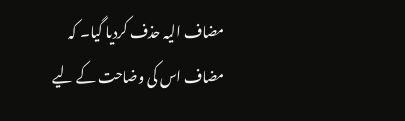مضاف الیہ حذف کردیا گیا۔ کہ مضاف اس کی وضاحت کے لیے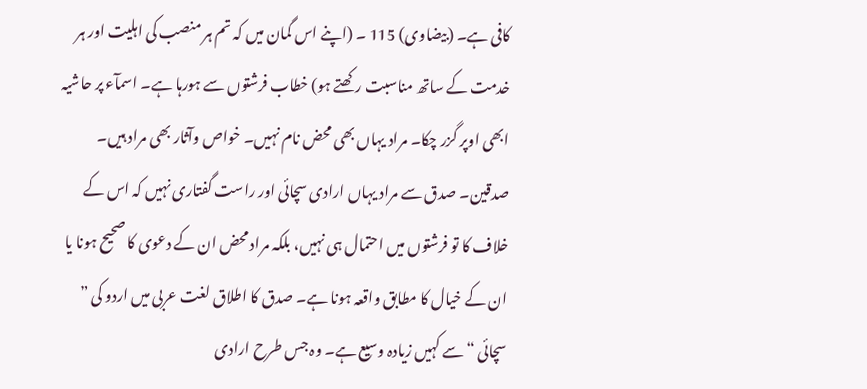کافی ہے۔ (بیضاوی) 115 ۔ (اپنے اس گمان میں کہ تم ہر منصب کی اہلیت اور ہر خدمت کے ساتھ مناسبت رکھتے ہو) خطاب فرشتوں سے ہورہا ہے۔ اسمآء پر حاشیہ ابھی اوپر گزر چکا۔ مراد یہاں بھی محض نام نہیں۔ خواص وآثار بھی مراد ہیں۔ صدقین۔ صدق سے مراد یہاں ارادی سچائی اور راست گفتاری نہیں کہ اس کے خلاف کا تو فرشتوں میں احتمال ہی نہیں، بلکہ مراد محض ان کے دعوی کا صحیح ہونا یا ان کے خیال کا مطابق واقعہ ہونا ہے۔ صدق کا اطلاق لغت عربی میں اردو کی ” سچائی “ سے کہیں زیادہ وسیع ہے۔ وہ جس طرح ارادی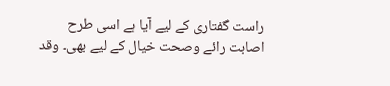راست گفتاری کے لیے آیا ہے اسی طرح اصابت رائے وصحت خیال کے لیے بھی۔ وقد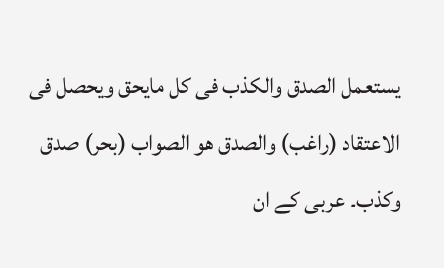یستعمل الصدق والکذب فی کل مایحق ویحصل فی الاعتقاد (راغب) والصدق ھو الصواب (بحر) صدق وکذب۔ عربی کے ان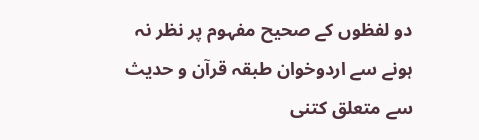دو لفظوں کے صحیح مفہوم پر نظر نہ ہونے سے اردوخوان طبقہ قرآن و حدیث سے متعلق کتنی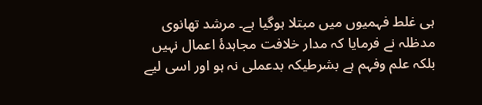ہی غلط فہمیوں میں مبتلا ہوگیا ہے۔ مرشد تھانوی مدظلہ نے فرمایا کہ مدار خلافت مجاہدۂ اعمال نہیں بلکہ علم وفہم ہے بشرطیکہ بدعملی نہ ہو اور اسی لیے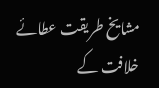مشایخ طریقت عطائے خلافت کے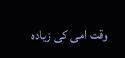وقت امی کی زیادہ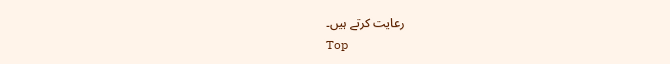رعایت کرتے ہیں۔
Top